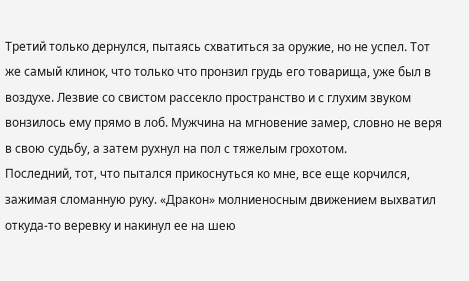Третий только дернулся, пытаясь схватиться за оружие, но не успел. Тот же самый клинок, что только что пронзил грудь его товарища, уже был в воздухе. Лезвие со свистом рассекло пространство и с глухим звуком вонзилось ему прямо в лоб. Мужчина на мгновение замер, словно не веря в свою судьбу, а затем рухнул на пол с тяжелым грохотом.
Последний, тот, что пытался прикоснуться ко мне, все еще корчился, зажимая сломанную руку. «Дракон» молниеносным движением выхватил откуда-то веревку и накинул ее на шею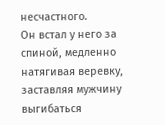несчастного.
Он встал у него за спиной, медленно натягивая веревку, заставляя мужчину выгибаться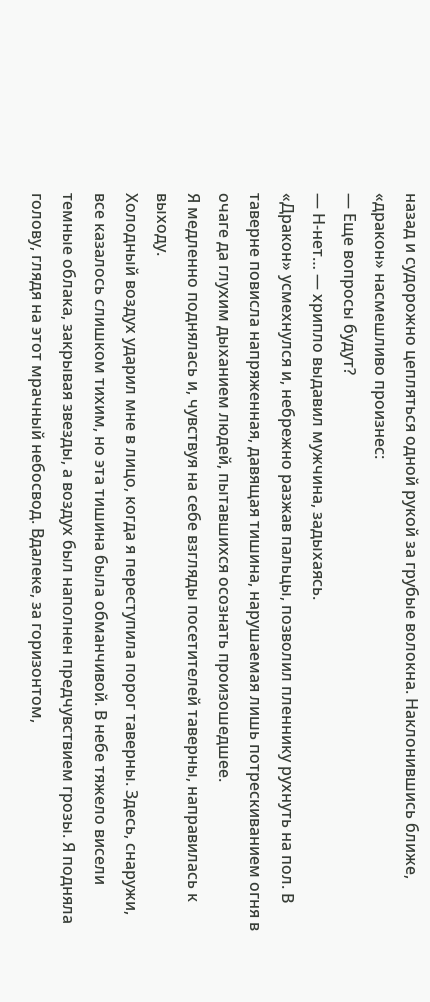назад и судорожно цепляться одной рукой за грубые волокна. Наклонившись ближе, «дракон» насмешливо произнес:
— Еще вопросы будут?
— Н-нет… — хрипло выдавил мужчина, задыхаясь.
«Дракон» усмехнулся и, небрежно разжав пальцы, позволил пленнику рухнуть на пол. В таверне повисла напряженная, давящая тишина, нарушаемая лишь потрескиванием огня в очаге да глухим дыханием людей, пытавшихся осознать произошедшее.
Я медленно поднялась и, чувствуя на себе взгляды посетителей таверны, направилась к выходу.
Холодный воздух ударил мне в лицо, когда я переступила порог таверны. Здесь, снаружи, все казалось слишком тихим, но эта тишина была обманчивой. В небе тяжело висели темные облака, закрывая звезды, а воздух был наполнен предчувствием грозы. Я подняла голову, глядя на этот мрачный небосвод. Вдалеке, за горизонтом,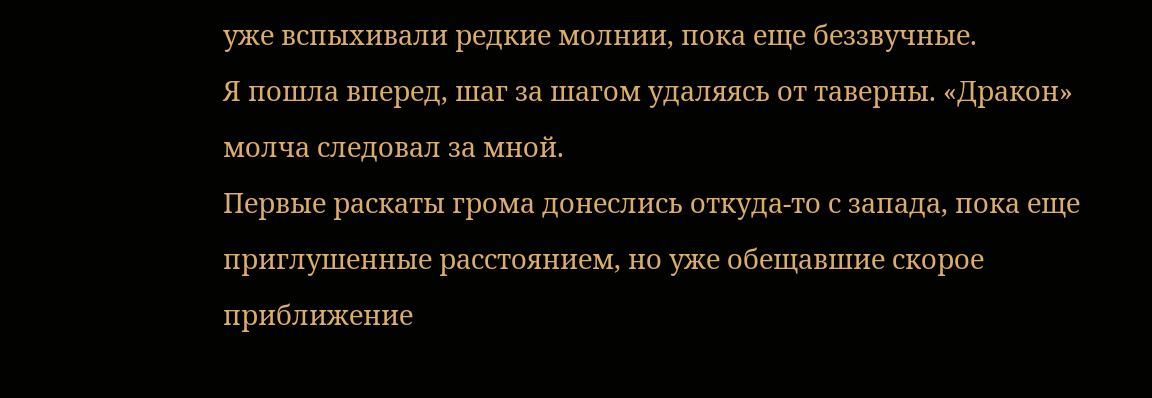уже вспыхивали редкие молнии, пока еще беззвучные.
Я пошла вперед, шаг за шагом удаляясь от таверны. «Дракон» молча следовал за мной.
Первые раскаты грома донеслись откуда-то с запада, пока еще приглушенные расстоянием, но уже обещавшие скорое приближение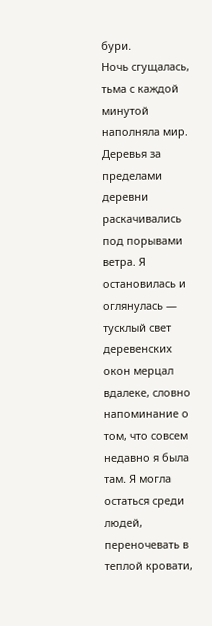бури.
Ночь сгущалась, тьма с каждой минутой наполняла мир. Деревья за пределами деревни раскачивались под порывами ветра. Я остановилась и оглянулась — тусклый свет деревенских окон мерцал вдалеке, словно напоминание о том, что совсем недавно я была там. Я могла остаться среди людей, переночевать в теплой кровати,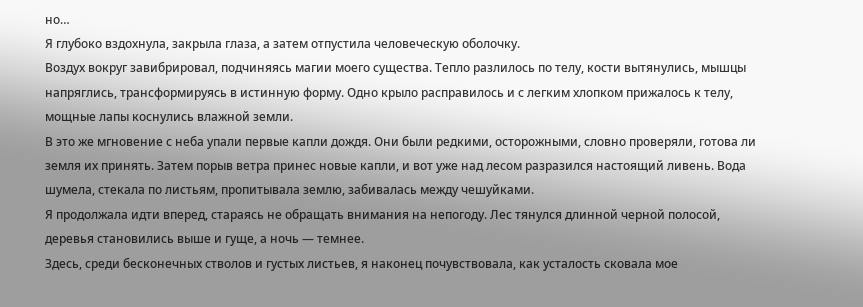но…
Я глубоко вздохнула, закрыла глаза, а затем отпустила человеческую оболочку.
Воздух вокруг завибрировал, подчиняясь магии моего существа. Тепло разлилось по телу, кости вытянулись, мышцы напряглись, трансформируясь в истинную форму. Одно крыло расправилось и с легким хлопком прижалось к телу, мощные лапы коснулись влажной земли.
В это же мгновение с неба упали первые капли дождя. Они были редкими, осторожными, словно проверяли, готова ли земля их принять. Затем порыв ветра принес новые капли, и вот уже над лесом разразился настоящий ливень. Вода шумела, стекала по листьям, пропитывала землю, забивалась между чешуйками.
Я продолжала идти вперед, стараясь не обращать внимания на непогоду. Лес тянулся длинной черной полосой, деревья становились выше и гуще, а ночь — темнее.
Здесь, среди бесконечных стволов и густых листьев, я наконец почувствовала, как усталость сковала мое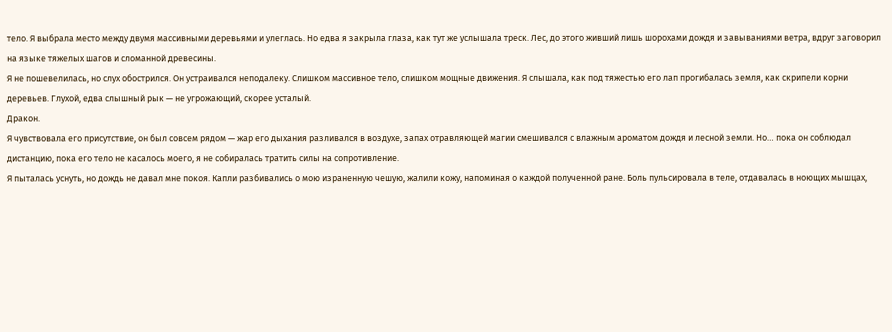тело. Я выбрала место между двумя массивными деревьями и улеглась. Но едва я закрыла глаза, как тут же услышала треск. Лес, до этого живший лишь шорохами дождя и завываниями ветра, вдруг заговорил на языке тяжелых шагов и сломанной древесины.
Я не пошевелилась, но слух обострился. Он устраивался неподалеку. Слишком массивное тело, слишком мощные движения. Я слышала, как под тяжестью его лап прогибалась земля, как скрипели корни деревьев. Глухой, едва слышный рык — не угрожающий, скорее усталый.
Дракон.
Я чувствовала его присутствие, он был совсем рядом — жар его дыхания разливался в воздухе, запах отравляющей магии смешивался с влажным ароматом дождя и лесной земли. Но… пока он соблюдал дистанцию, пока его тело не касалось моего, я не собиралась тратить силы на сопротивление.
Я пыталась уснуть, но дождь не давал мне покоя. Капли разбивались о мою израненную чешую, жалили кожу, напоминая о каждой полученной ране. Боль пульсировала в теле, отдавалась в ноющих мышцах,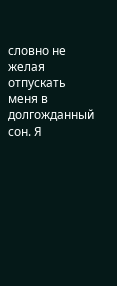словно не желая отпускать меня в долгожданный сон. Я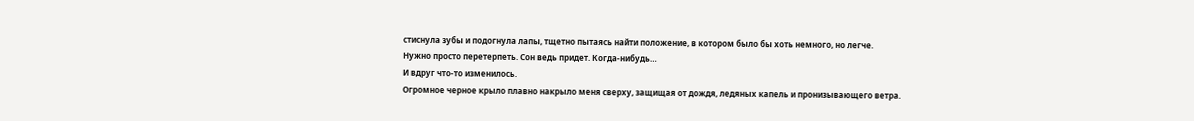стиснула зубы и подогнула лапы, тщетно пытаясь найти положение, в котором было бы хоть немного, но легче.
Нужно просто перетерпеть. Сон ведь придет. Когда-нибудь…
И вдруг что-то изменилось.
Огромное черное крыло плавно накрыло меня сверху, защищая от дождя, ледяных капель и пронизывающего ветра.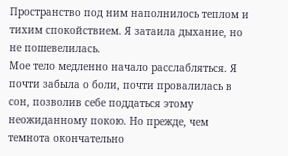Пространство под ним наполнилось теплом и тихим спокойствием. Я затаила дыхание, но не пошевелилась.
Мое тело медленно начало расслабляться. Я почти забыла о боли, почти провалилась в сон, позволив себе поддаться этому неожиданному покою. Но прежде, чем темнота окончательно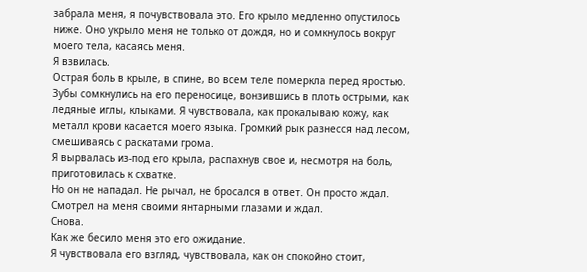забрала меня, я почувствовала это. Его крыло медленно опустилось ниже. Оно укрыло меня не только от дождя, но и сомкнулось вокруг моего тела, касаясь меня.
Я взвилась.
Острая боль в крыле, в спине, во всем теле померкла перед яростью. Зубы сомкнулись на его переносице, вонзившись в плоть острыми, как ледяные иглы, клыками. Я чувствовала, как прокалываю кожу, как металл крови касается моего языка. Громкий рык разнесся над лесом, смешиваясь с раскатами грома.
Я вырвалась из-под его крыла, распахнув свое и, несмотря на боль, приготовилась к схватке.
Но он не нападал. Не рычал, не бросался в ответ. Он просто ждал. Смотрел на меня своими янтарными глазами и ждал.
Снова.
Как же бесило меня это его ожидание.
Я чувствовала его взгляд, чувствовала, как он спокойно стоит,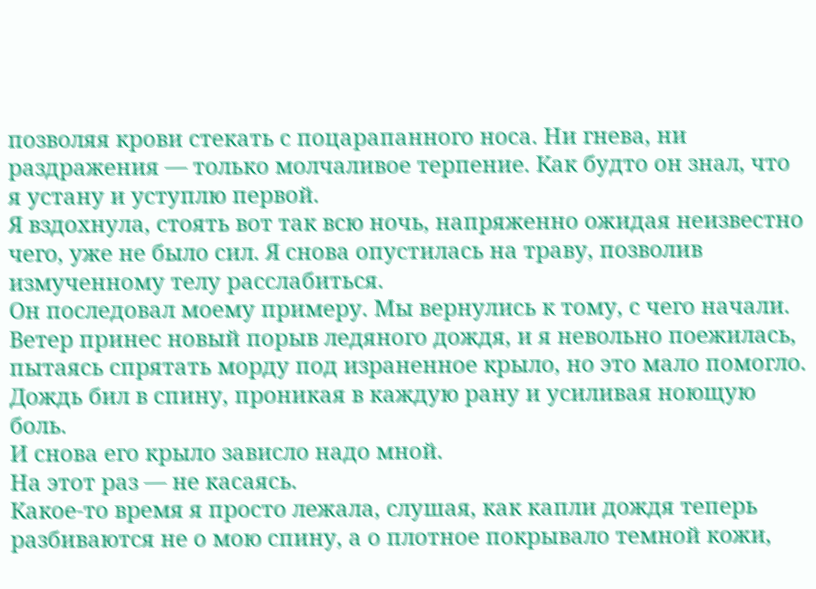позволяя крови стекать с поцарапанного носа. Ни гнева, ни раздражения — только молчаливое терпение. Как будто он знал, что я устану и уступлю первой.
Я вздохнула, стоять вот так всю ночь, напряженно ожидая неизвестно чего, уже не было сил. Я снова опустилась на траву, позволив измученному телу расслабиться.
Он последовал моему примеру. Мы вернулись к тому, с чего начали.
Ветер принес новый порыв ледяного дождя, и я невольно поежилась, пытаясь спрятать морду под израненное крыло, но это мало помогло. Дождь бил в спину, проникая в каждую рану и усиливая ноющую боль.
И снова его крыло зависло надо мной.
На этот раз — не касаясь.
Какое-то время я просто лежала, слушая, как капли дождя теперь разбиваются не о мою спину, а о плотное покрывало темной кожи,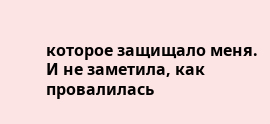которое защищало меня. И не заметила, как провалилась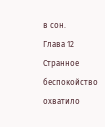в сон.
Глава 12
Странное беспокойство охватило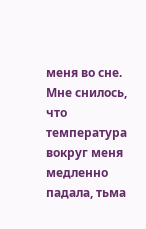меня во сне. Мне снилось, что температура вокруг меня медленно падала, тьма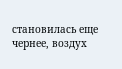становилась еще чернее, воздух